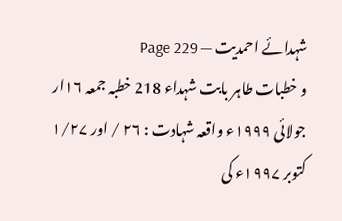شہدائے احمدیت — Page 229
و خطبات طاہر بابت شہداء 218 خطبہ جمعہ ۱۶ار جولائی ۱۹۹۹ء واقعہ شہادت : ۲۶ / اور ۱/۲۷ کتوبر ۱۹۹۷ء کی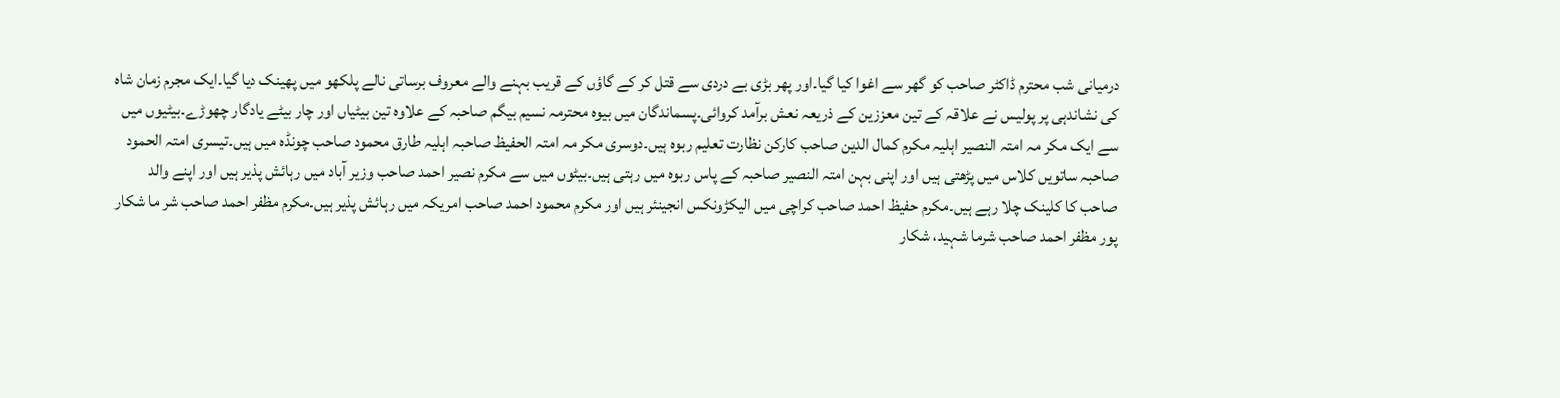درمیانی شب محترم ڈاکٹر صاحب کو گھر سے اغوا کیا گیا۔اور پھر بڑی بے دردی سے قتل کر کے گاؤں کے قریب بہنے والے معروف برساتی نالے پلکھو میں پھینک دیا گیا۔ایک مجرم زمان شاہ کی نشاندہی پر پولیس نے علاقہ کے تین معززین کے ذریعہ نعش برآمد کروائی۔پسماندگان میں بیوہ محترمہ نسیم بیگم صاحبہ کے علاوہ تین بیٹیاں اور چار بیٹے یادگار چھوڑے۔بیٹیوں میں سے ایک مکر مہ امتہ النصیر اہلیہ مکرم کمال الدین صاحب کارکن نظارت تعلیم ربوہ ہیں۔دوسری مکر مہ امتہ الحفیظ صاحبہ اہلیہ طارق محمود صاحب چونڈہ میں ہیں۔تیسری امتہ الحمود صاحبہ ساتویں کلاس میں پڑھتی ہیں اور اپنی بہن امتہ النصیر صاحبہ کے پاس ربوہ میں رہتی ہیں۔بیٹوں میں سے مکرم نصیر احمد صاحب وزیر آباد میں رہائش پذیر ہیں اور اپنے والد صاحب کا کلینک چلا رہے ہیں۔مکرم حفیظ احمد صاحب کراچی میں الیکڑونکس انجینئر ہیں اور مکرم محمود احمد صاحب امریکہ میں رہائش پذیر ہیں۔مکرم مظفر احمد صاحب شر ما شکار پور مظفر احمد صاحب شرما شہید، شکار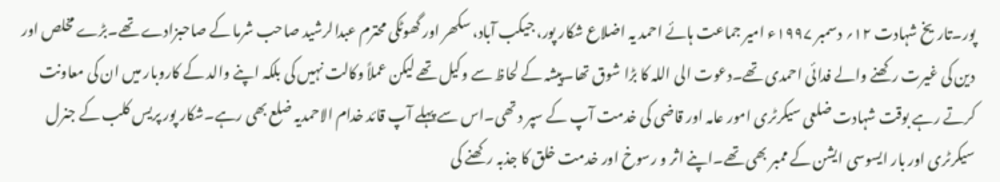پور۔تاریخ شہادت ۱۲؍ دسمبر ۱۹۹۷ء امیر جماعت ہائے احمد یہ اضلاع شکار پور، جیکب آباد، سکھر اور گھوٹکی محترم عبدالرشید صاحب شرما کے صاحبزادے تھے۔بڑے مخلص اور دین کی غیرت رکھنے والے فدائی احمدی تھے۔دعوت الی اللہ کا بڑا شوق تھا۔پیشہ کے لحاظ سے وکیل تھے لیکن عملاً وکالت نہیں کی بلکہ اپنے والد کے کاروبار میں ان کی معاونت کرتے رہے بوقت شہادت ضلعی سیکرٹری امور عامہ اور قاضی کی خدمت آپ کے سپر د تھی۔اس سے پہلے آپ قائد خدام الاحمدیہ ضلع بھی رہے۔شکار پور پریس کلب کے جنرل سیکرٹری اور بار ایسوسی ایشن کے ممبر بھی تھے۔اپنے اثر و رسوخ اور خدمت خلق کا جذبہ رکھنے کی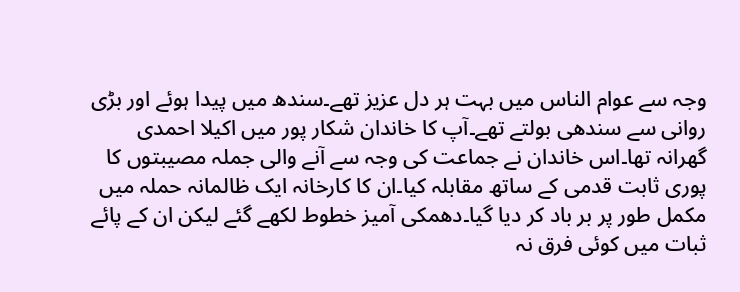وجہ سے عوام الناس میں بہت ہر دل عزیز تھے۔سندھ میں پیدا ہوئے اور بڑی روانی سے سندھی بولتے تھے۔آپ کا خاندان شکار پور میں اکیلا احمدی گھرانہ تھا۔اس خاندان نے جماعت کی وجہ سے آنے والی جملہ مصیبتوں کا پوری ثابت قدمی کے ساتھ مقابلہ کیا۔ان کا کارخانہ ایک ظالمانہ حملہ میں مکمل طور پر بر باد کر دیا گیا۔دھمکی آمیز خطوط لکھے گئے لیکن ان کے پائے ثبات میں کوئی فرق نہ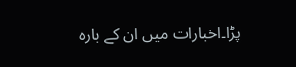پڑا۔اخبارات میں ان کے بارہ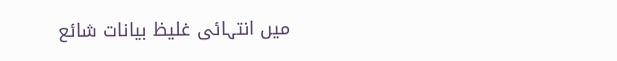میں انتہائی غلیظ بیانات شائع